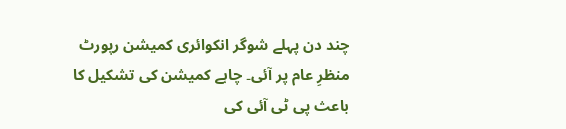چند دن پہلے شوگر انکوائری کمیشن رپورٹ منظرِ عام پر آئی۔ چاہے کمیشن کی تشکیل کا باعث پی ٹی آئی کی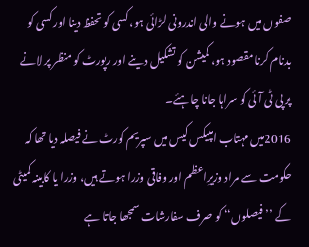صفوں میں ہونے والی اندرونی لڑائی ہو، کسی کو تحفظ دینا اور کسی کو بدنام کرنا مقصود ہو، کمیشن کو تشکیل دینے اور رپورٹ کو منظر پر لانے پر پی ٹی آئی کو سراہا جانا چاہئے۔
2016میں مہتاب امپیکس کیس میں سپریم کورٹ نے فیصلہ دیا تھا کہ حکومت سے مراد وزیرِاعظم اور وفاقی وزرا ہوتے ہیں، وزرا یا کابینہ کمیٹی کے ’’فیصلوں‘‘ کو صرف سفارشات سمجھا جاتا ہے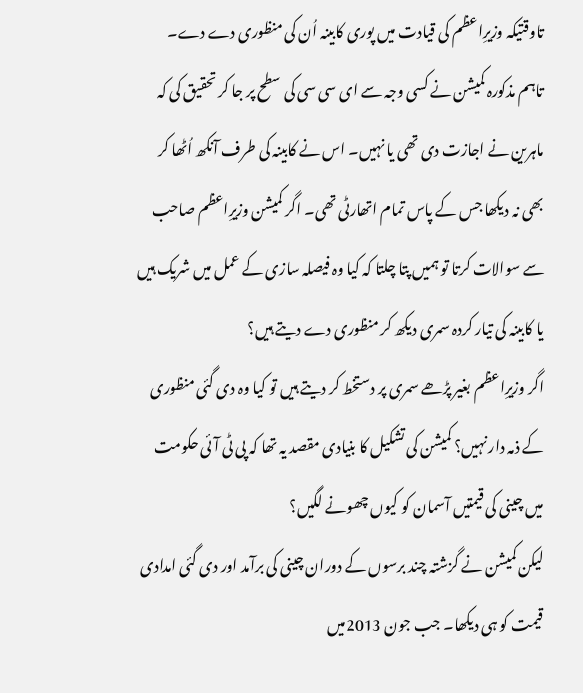تاوقتیکہ وزیرِاعظم کی قیادت میں پوری کابینہ اُن کی منظوری دے دے۔
تاہم مذکورہ کمیشن نے کسی وجہ سے ای سی سی کی سطح پر جا کر تحقیق کی کہ ماہرین نے اجازت دی تھی یا نہیں۔ اس نے کابینہ کی طرف آنکھ اُٹھا کر بھی نہ دیکھا جس کے پاس تمام اتھارٹی تھی۔ اگر کمیشن وزیرِاعظم صاحب سے سوالات کرتا تو ہمیں پتا چلتا کہ کیا وہ فیصلہ سازی کے عمل میں شریک ہیں یا کابینہ کی تیار کردہ سمری دیکھ کر منظوری دے دیتے ہیں؟
اگر وزیرِاعظم بغیر پڑھے سمری پر دستخط کر دیتے ہیں تو کیا وہ دی گئی منظوری کے ذمہ دار نہیں؟ کمیشن کی تشکیل کا بنیادی مقصد یہ تھا کہ پی ٹی آئی حکومت میں چینی کی قیمتیں آسمان کو کیوں چھونے لگیں؟
لیکن کمیشن نے گزشتہ چند برسوں کے دوران چینی کی برآمد اور دی گئی امدادی قیمت کو ہی دیکھا۔ جب جون 2013میں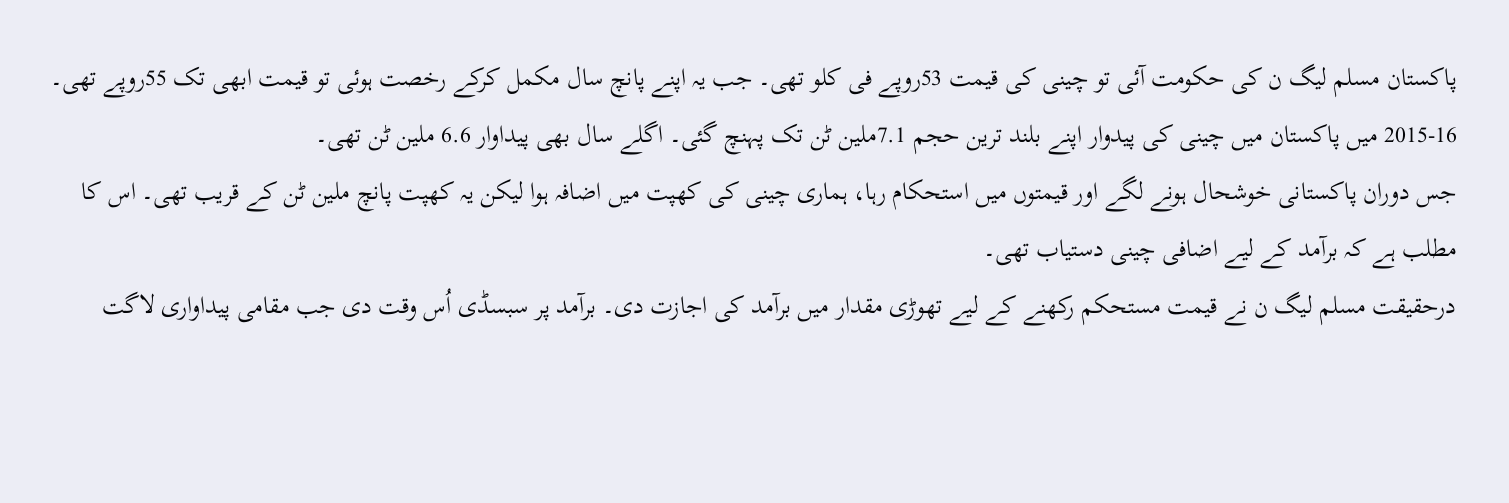پاکستان مسلم لیگ ن کی حکومت آئی تو چینی کی قیمت 53روپے فی کلو تھی۔ جب یہ اپنے پانچ سال مکمل کرکے رخصت ہوئی تو قیمت ابھی تک 55روپے تھی۔
2015-16 میں پاکستان میں چینی کی پیدوار اپنے بلند ترین حجم 7.1ملین ٹن تک پہنچ گئی۔ اگلے سال بھی پیداوار 6.6 ملین ٹن تھی۔
جس دوران پاکستانی خوشحال ہونے لگے اور قیمتوں میں استحکام رہا، ہماری چینی کی کھپت میں اضافہ ہوا لیکن یہ کھپت پانچ ملین ٹن کے قریب تھی۔ اس کا مطلب ہے کہ برآمد کے لیے اضافی چینی دستیاب تھی۔
درحقیقت مسلم لیگ ن نے قیمت مستحکم رکھنے کے لیے تھوڑی مقدار میں برآمد کی اجازت دی۔ برآمد پر سبسڈی اُس وقت دی جب مقامی پیداواری لاگت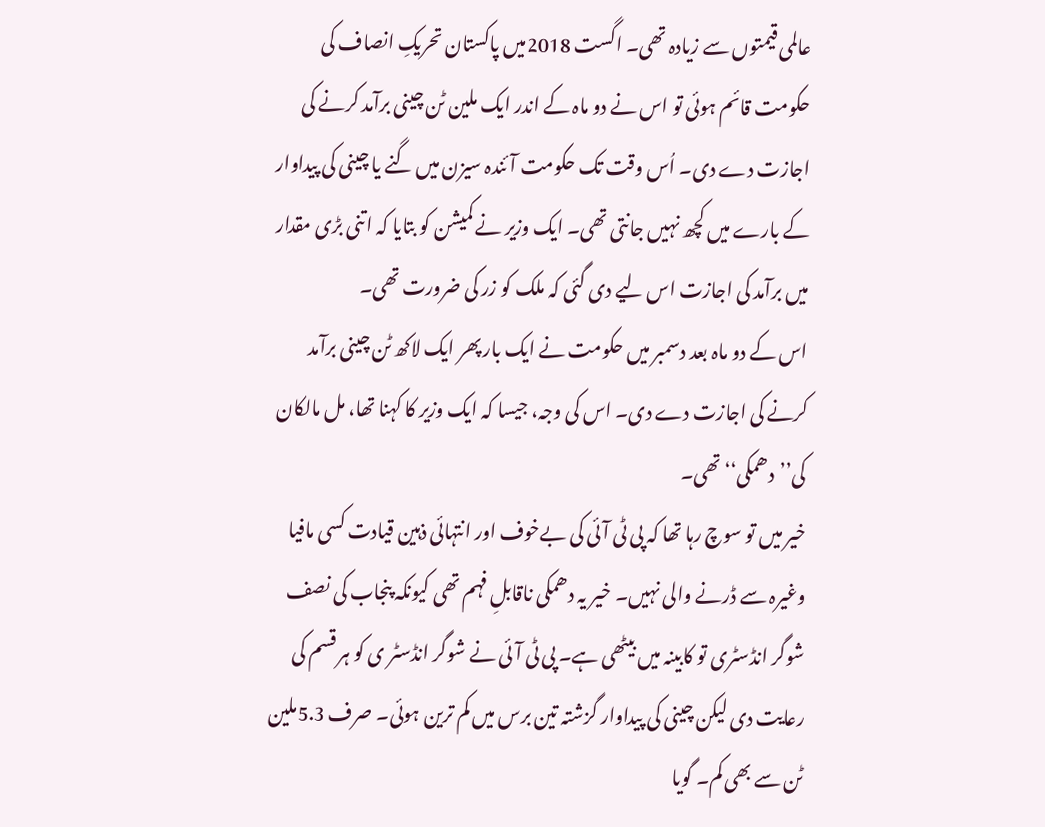عالمی قیمتوں سے زیادہ تھی۔ اگست 2018میں پاکستان تحریکِ انصاف کی حکومت قائم ہوئی تو اس نے دو ماہ کے اندر ایک ملین ٹن چینی برآمد کرنے کی اجازت دے دی۔ اُس وقت تک حکومت آئندہ سیزن میں گنے یا چینی کی پیداوار کے بارے میں کچھ نہیں جانتی تھی۔ ایک وزیر نے کمیشن کو بتایا کہ اتنی بڑی مقدار میں برآمد کی اجازت اس لیے دی گئی کہ ملک کو زر کی ضرورت تھی۔
اس کے دو ماہ بعد دسمبر میں حکومت نے ایک بار پھر ایک لاکھ ٹن چینی برآمد کرنے کی اجازت دے دی۔ اس کی وجہ، جیسا کہ ایک وزیر کا کہنا تھا، مل مالکان کی’’دھمکی‘‘ تھی۔
خیر میں تو سوچ رہا تھا کہ پی ٹی آئی کی بےخوف اور انتہائی ذہین قیادت کسی مافیا وغیرہ سے ڈرنے والی نہیں۔ خیر یہ دھمکی ناقابلِ فہم تھی کیونکہ پنجاب کی نصف شوگر انڈسٹری تو کابینہ میں بیٹھی ہے۔ پی ٹی آئی نے شوگر انڈسٹر ی کو ہر قسم کی رعایت دی لیکن چینی کی پیداوار گزشتہ تین برس میں کم ترین ہوئی۔ صرف 5.3ملین ٹن سے بھی کم۔ گویا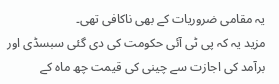یہ مقامی ضروریات کے بھی ناکافی تھی۔
مزید یہ کہ پی ٹی آئی حکومت کی دی گئی سبسڈی اور برآمد کی اجازت سے چینی کی قیمت چھ ماہ کے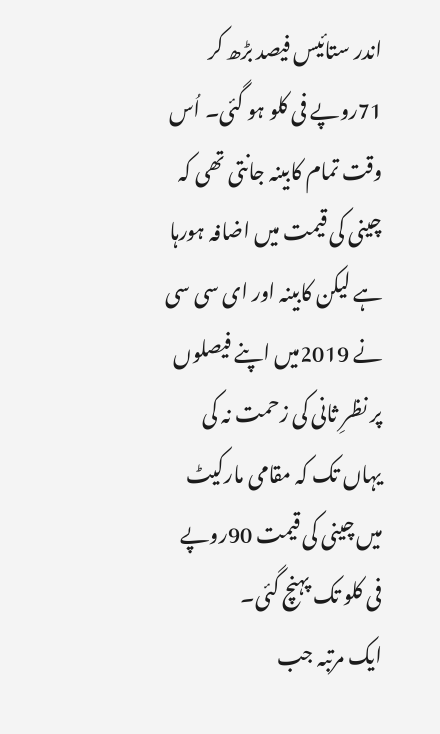اندر ستائیس فیصد بڑھ کر 71روپے فی کلو ہو گئی۔ اُس وقت تمام کابینہ جانتی تھی کہ چینی کی قیمت میں اضافہ ہورہا ہے لیکن کابینہ اور ای سی سی نے 2019میں اپنے فیصلوں پر نظرِ ثانی کی زحمت نہ کی یہاں تک کہ مقامی مارکیٹ میں چینی کی قیمت 90روپے فی کلو تک پہنچ گئی۔
ایک مرتبہ جب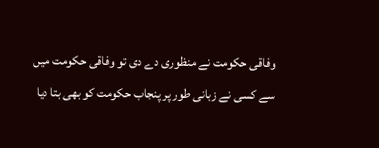وفاقی حکومت نے منظوری دے دی تو وفاقی حکومت میں سے کسی نے زبانی طور پر پنجاب حکومت کو بھی بتا دیا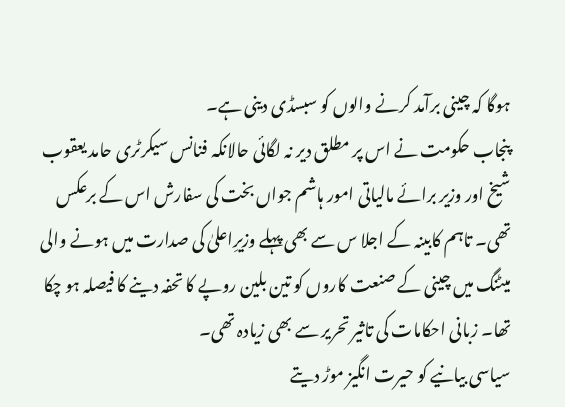ہوگا کہ چینی برآمد کرنے والوں کو سبسڈی دینی ہے۔
پنجاب حکومت نے اس پر مطلق دیر نہ لگائی حالانکہ فنانس سیکرٹری حامد یعقوب شیخ اور وزیر برائے مالیاتی امور ہاشم جواں بخت کی سفارش اس کے برعکس تھی۔ تاہم کابینہ کے اجلا س سے بھی پہلے وزیرِاعلیٰ کی صدارت میں ہونے والی میٹنگ میں چینی کے صنعت کاروں کو تین بلین روپے کا تحفہ دینے کا فیصلہ ہو چکا تھا۔ زبانی احکامات کی تاثیر تحریر سے بھی زیادہ تھی۔
سیاسی بیانیے کو حیرت انگیز موڑ دیتے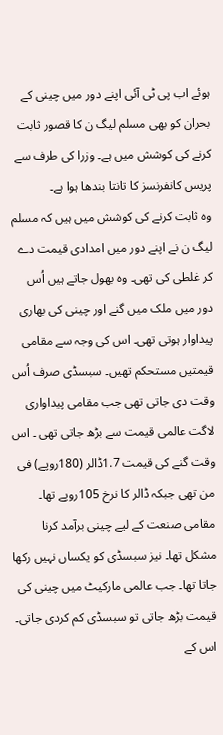ہوئے اب پی ٹی آئی اپنے دور میں چینی کے بحران کو بھی مسلم لیگ ن کا قصور ثابت کرنے کی کوشش میں ہے۔ وزرا کی طرف سے پریس کانفرنسز کا تانتا بندھا ہوا ہے۔
وہ ثابت کرنے کی کوشش میں ہیں کہ مسلم لیگ ن نے اپنے دور میں امدادی قیمت دے کر غلطی کی تھی۔ وہ بھول جاتے ہیں اُس دور میں ملک میں گنے اور چینی کی بھاری پیداوار ہوتی تھی۔ اس کی وجہ سے مقامی قیمتیں مستحکم تھیں۔ سبسڈی صرف اُس وقت دی جاتی تھی جب مقامی پیداواری لاگت عالمی قیمت سے بڑھ جاتی تھی ۔ اس وقت گنے کی قیمت 1.7ڈالر (180روپے) فی من تھی جبکہ ڈالر کا نرخ 105روپے تھا۔
مقامی صنعت کے لیے چینی برآمد کرنا مشکل تھا۔ نیز سبسڈی کو یکساں نہیں رکھا جاتا تھا۔ جب عالمی مارکیٹ میں چینی کی قیمت بڑھ جاتی تو سبسڈی کم کردی جاتی۔ اس کے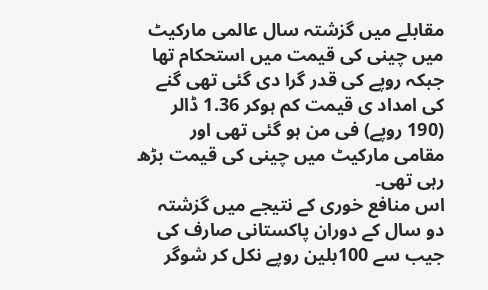مقابلے میں گزشتہ سال عالمی مارکیٹ میں چینی کی قیمت میں استحکام تھا جبکہ روپے کی قدر گرا دی گئی تھی گنے کی امداد ی قیمت کم ہوکر 1.36 ڈالر (190 روپے) فی من ہو گئی تھی اور مقامی مارکیٹ میں چینی کی قیمت بڑھ رہی تھی۔
اس منافع خوری کے نتیجے میں گزشتہ دو سال کے دوران پاکستانی صارف کی جیب سے 100بلین روپے نکل کر شوگر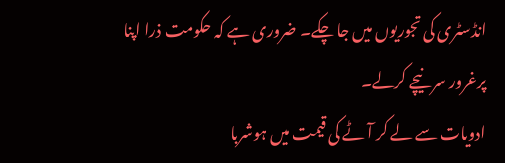انڈسٹری کی تجوریوں میں جا چکے۔ ضروری ہے کہ حکومت ذرا اپنا پرغرور سر نیچے کرلے۔
ادویات سے لے کر آٹے کی قیمت میں ہوشربا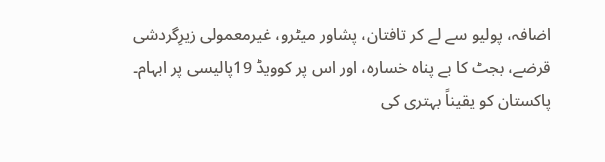اضافہ، پولیو سے لے کر تافتان، پشاور میٹرو، غیرمعمولی زیرِگردشی قرضے، بجٹ کا بے پناہ خسارہ، اور اس پر کوویڈ 19پالیسی پر ابہام۔ پاکستان کو یقیناً بہتری کی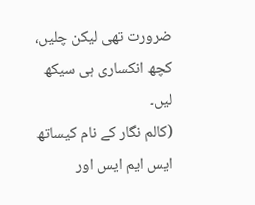ضرورت تھی لیکن چلیں، کچھ انکساری ہی سیکھ لیں۔
(کالم نگار کے نام کیساتھ ایس ایم ایس اور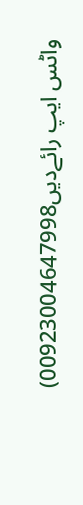واٹس ایپ رائےدیں00923004647998)